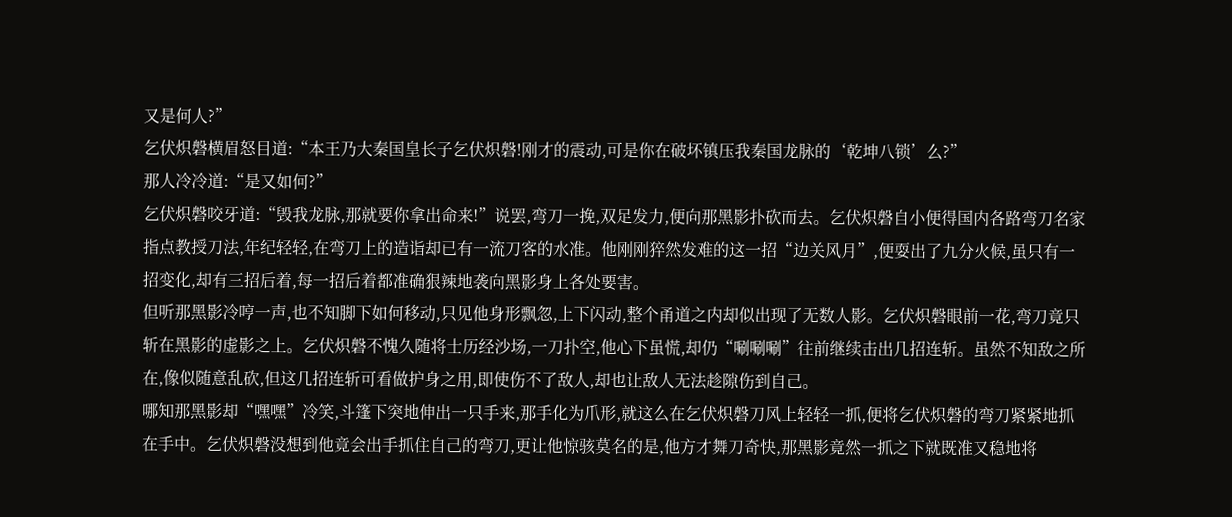又是何人?”
乞伏炽磐横眉怒目道:“本王乃大秦国皇长子乞伏炽磐!刚才的震动,可是你在破坏镇压我秦国龙脉的‘乾坤八锁’么?”
那人冷冷道:“是又如何?”
乞伏炽磐咬牙道:“毁我龙脉,那就要你拿出命来!”说罢,弯刀一挽,双足发力,便向那黑影扑砍而去。乞伏炽磐自小便得国内各路弯刀名家指点教授刀法,年纪轻轻,在弯刀上的造诣却已有一流刀客的水准。他刚刚猝然发难的这一招“边关风月”,便耍出了九分火候,虽只有一招变化,却有三招后着,每一招后着都准确狠辣地袭向黑影身上各处要害。
但听那黑影冷哼一声,也不知脚下如何移动,只见他身形飘忽,上下闪动,整个甬道之内却似出现了无数人影。乞伏炽磐眼前一花,弯刀竟只斩在黑影的虚影之上。乞伏炽磐不愧久随将士历经沙场,一刀扑空,他心下虽慌,却仍“唰唰唰”往前继续击出几招连斩。虽然不知敌之所在,像似随意乱砍,但这几招连斩可看做护身之用,即使伤不了敌人,却也让敌人无法趁隙伤到自己。
哪知那黑影却“嘿嘿”冷笑,斗篷下突地伸出一只手来,那手化为爪形,就这么在乞伏炽磐刀风上轻轻一抓,便将乞伏炽磐的弯刀紧紧地抓在手中。乞伏炽磐没想到他竟会出手抓住自己的弯刀,更让他惊骇莫名的是,他方才舞刀奇快,那黑影竟然一抓之下就既准又稳地将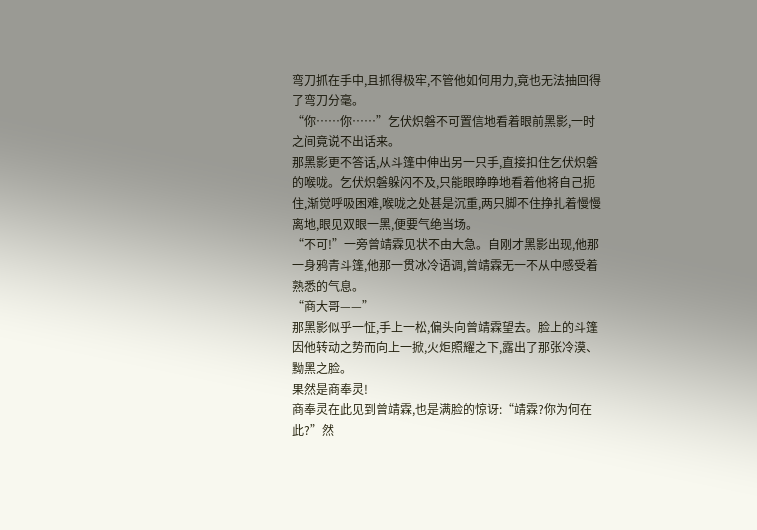弯刀抓在手中,且抓得极牢,不管他如何用力,竟也无法抽回得了弯刀分毫。
“你……你……”乞伏炽磐不可置信地看着眼前黑影,一时之间竟说不出话来。
那黑影更不答话,从斗篷中伸出另一只手,直接扣住乞伏炽磐的喉咙。乞伏炽磐躲闪不及,只能眼睁睁地看着他将自己扼住,渐觉呼吸困难,喉咙之处甚是沉重,两只脚不住挣扎着慢慢离地,眼见双眼一黑,便要气绝当场。
“不可!”一旁曾靖霖见状不由大急。自刚才黑影出现,他那一身鸦青斗篷,他那一贯冰冷语调,曾靖霖无一不从中感受着熟悉的气息。
“商大哥——”
那黑影似乎一怔,手上一松,偏头向曾靖霖望去。脸上的斗篷因他转动之势而向上一掀,火炬照耀之下,露出了那张冷漠、黝黑之脸。
果然是商奉灵!
商奉灵在此见到曾靖霖,也是满脸的惊讶:“靖霖?你为何在此?”然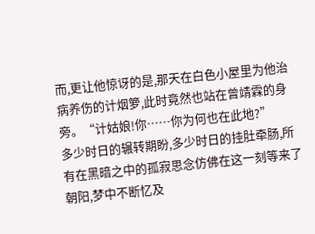而,更让他惊讶的是,那天在白色小屋里为他治病养伤的计烟箩,此时竟然也站在曾靖霖的身旁。“计姑娘!你……你为何也在此地?”
多少时日的辗转期盼,多少时日的挂肚牵肠,所有在黑暗之中的孤寂思念仿佛在这一刻等来了朝阳,梦中不断忆及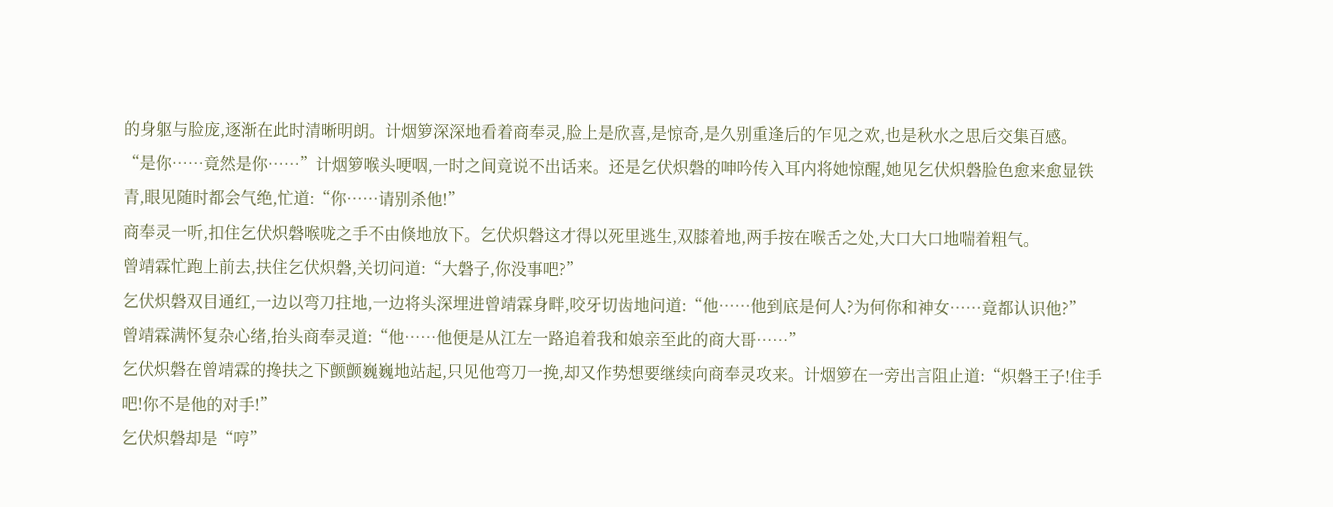的身躯与脸庞,逐渐在此时清晰明朗。计烟箩深深地看着商奉灵,脸上是欣喜,是惊奇,是久别重逢后的乍见之欢,也是秋水之思后交集百感。
“是你……竟然是你……”计烟箩喉头哽咽,一时之间竟说不出话来。还是乞伏炽磐的呻吟传入耳内将她惊醒,她见乞伏炽磐脸色愈来愈显铁青,眼见随时都会气绝,忙道:“你……请别杀他!”
商奉灵一听,扣住乞伏炽磐喉咙之手不由倏地放下。乞伏炽磐这才得以死里逃生,双膝着地,两手按在喉舌之处,大口大口地喘着粗气。
曾靖霖忙跑上前去,扶住乞伏炽磐,关切问道:“大磐子,你没事吧?”
乞伏炽磐双目通红,一边以弯刀拄地,一边将头深埋进曾靖霖身畔,咬牙切齿地问道:“他……他到底是何人?为何你和神女……竟都认识他?”
曾靖霖满怀复杂心绪,抬头商奉灵道:“他……他便是从江左一路追着我和娘亲至此的商大哥……”
乞伏炽磐在曾靖霖的搀扶之下颤颤巍巍地站起,只见他弯刀一挽,却又作势想要继续向商奉灵攻来。计烟箩在一旁出言阻止道:“炽磐王子!住手吧!你不是他的对手!”
乞伏炽磐却是“哼”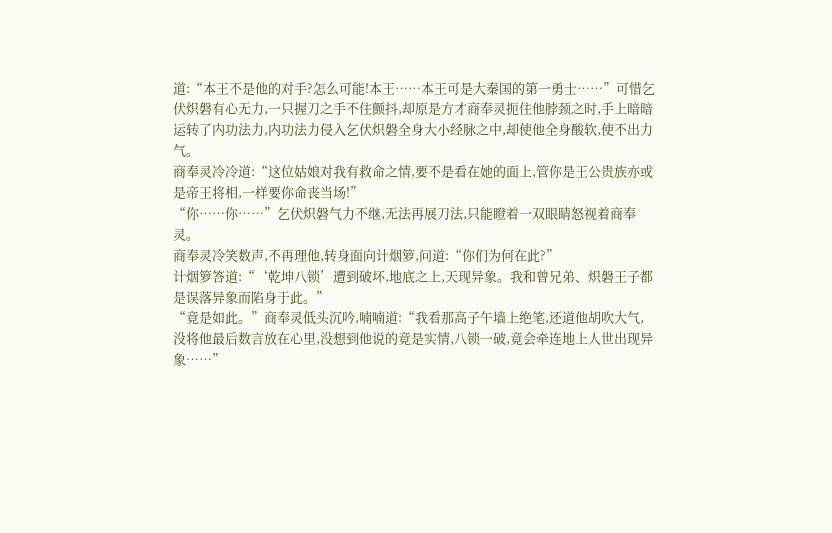道:“本王不是他的对手?怎么可能!本王……本王可是大秦国的第一勇士……”可惜乞伏炽磐有心无力,一只握刀之手不住颤抖,却原是方才商奉灵扼住他脖颈之时,手上暗暗运转了内功法力,内功法力侵入乞伏炽磐全身大小经脉之中,却使他全身酸软,使不出力气。
商奉灵冷冷道:“这位姑娘对我有救命之情,要不是看在她的面上,管你是王公贵族亦或是帝王将相,一样要你命丧当场!”
“你……你……”乞伏炽磐气力不继,无法再展刀法,只能瞪着一双眼睛怒视着商奉灵。
商奉灵冷笑数声,不再理他,转身面向计烟箩,问道:“你们为何在此?”
计烟箩答道:“‘乾坤八锁’遭到破坏,地底之上,天现异象。我和曾兄弟、炽磐王子都是误落异象而陷身于此。”
“竟是如此。”商奉灵低头沉吟,喃喃道:“我看那高子午墙上绝笔,还道他胡吹大气,没将他最后数言放在心里,没想到他说的竟是实情,八锁一破,竟会牵连地上人世出现异象……”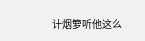计烟箩听他这么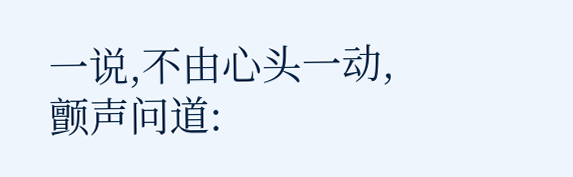一说,不由心头一动,颤声问道: